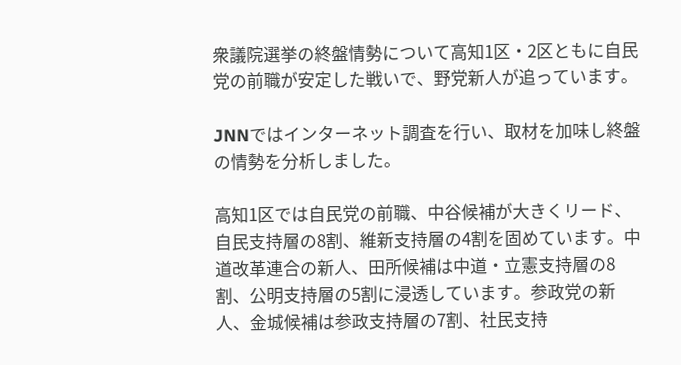衆議院選挙の終盤情勢について高知1区・2区ともに自民党の前職が安定した戦いで、野党新人が追っています。

JNNではインターネット調査を行い、取材を加味し終盤の情勢を分析しました。

高知1区では自民党の前職、中谷候補が大きくリード、自民支持層の8割、維新支持層の4割を固めています。中道改革連合の新人、田所候補は中道・立憲支持層の8割、公明支持層の5割に浸透しています。参政党の新人、金城候補は参政支持層の7割、社民支持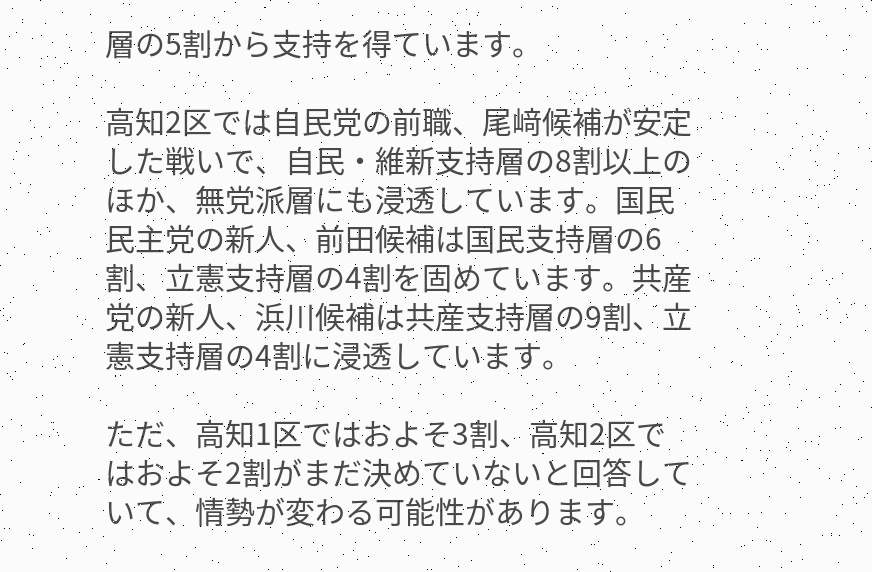層の5割から支持を得ています。

高知2区では自民党の前職、尾﨑候補が安定した戦いで、自民・維新支持層の8割以上のほか、無党派層にも浸透しています。国民民主党の新人、前田候補は国民支持層の6割、立憲支持層の4割を固めています。共産党の新人、浜川候補は共産支持層の9割、立憲支持層の4割に浸透しています。

ただ、高知1区ではおよそ3割、高知2区ではおよそ2割がまだ決めていないと回答していて、情勢が変わる可能性があります。